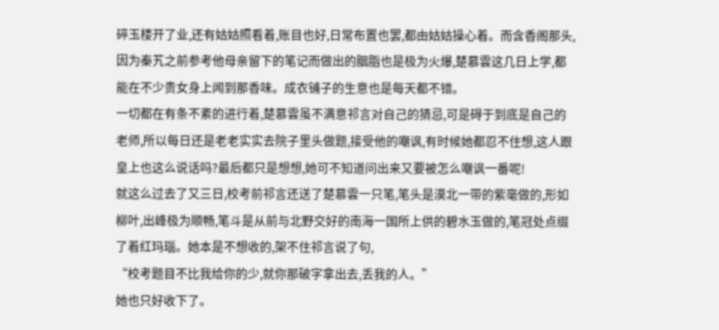碎玉楼开了业,还有姑姑照看着,账目也好,日常布置也罢,都由姑姑操心着。而含香阁那头,因为秦艽之前参考他母亲留下的笔记而做出的胭脂也是极为火爆,楚慕雲这几日上学,都能在不少贵女身上闻到那香味。成衣铺子的生意也是每天都不错。
一切都在有条不紊的进行着,楚慕雲虽不满意祁言对自己的猜忌,可是碍于到底是自己的老师,所以每日还是老老实实去院子里头做题,接受他的嘲讽,有时候她都忍不住想,这人跟皇上也这么说话吗?最后都只是想想,她可不知道问出来又要被怎么嘲讽一番呢!
就这么过去了又三日,校考前祁言还送了楚慕雲一只笔,笔头是漠北一带的紫毫做的,形如柳叶,出峰极为顺畅,笔斗是从前与北野交好的南海一国所上供的碧水玉做的,笔冠处点缀了着红玛瑙。她本是不想收的,架不住祁言说了句,
“校考题目不比我给你的少,就你那破字拿出去,丢我的人。”
她也只好收下了。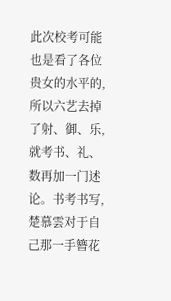此次校考可能也是看了各位贵女的水平的,所以六艺去掉了射、御、乐,就考书、礼、数再加一门述论。书考书写,楚慕雲对于自己那一手簪花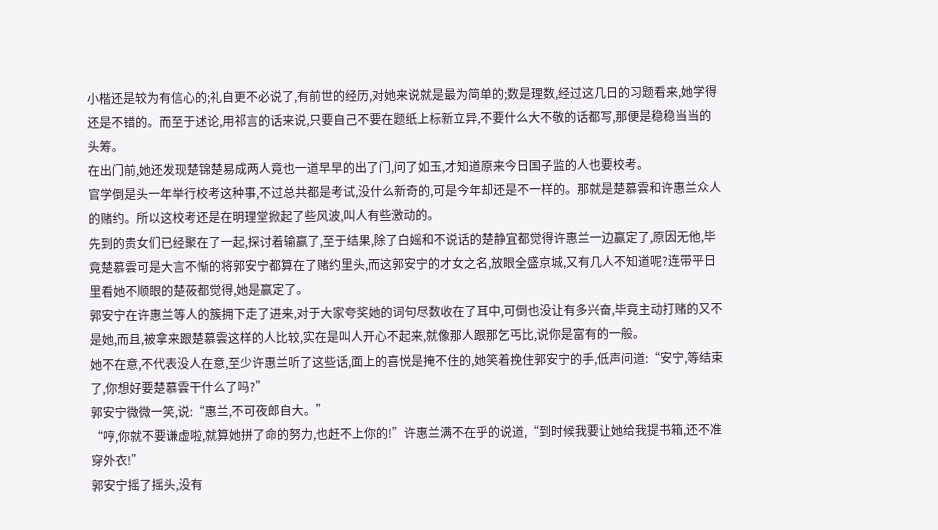小楷还是较为有信心的;礼自更不必说了,有前世的经历,对她来说就是最为简单的;数是理数,经过这几日的习题看来,她学得还是不错的。而至于述论,用祁言的话来说,只要自己不要在题纸上标新立异,不要什么大不敬的话都写,那便是稳稳当当的头筹。
在出门前,她还发现楚锦楚易成两人竟也一道早早的出了门,问了如玉,才知道原来今日国子监的人也要校考。
官学倒是头一年举行校考这种事,不过总共都是考试,没什么新奇的,可是今年却还是不一样的。那就是楚慕雲和许惠兰众人的赌约。所以这校考还是在明理堂掀起了些风波,叫人有些激动的。
先到的贵女们已经聚在了一起,探讨着输赢了,至于结果,除了白媱和不说话的楚静宜都觉得许惠兰一边赢定了,原因无他,毕竟楚慕雲可是大言不惭的将郭安宁都算在了赌约里头,而这郭安宁的才女之名,放眼全盛京城,又有几人不知道呢?连带平日里看她不顺眼的楚莜都觉得,她是赢定了。
郭安宁在许惠兰等人的簇拥下走了进来,对于大家夸奖她的词句尽数收在了耳中,可倒也没让有多兴奋,毕竟主动打赌的又不是她,而且,被拿来跟楚慕雲这样的人比较,实在是叫人开心不起来,就像那人跟那乞丐比,说你是富有的一般。
她不在意,不代表没人在意,至少许惠兰听了这些话,面上的喜悦是掩不住的,她笑着挽住郭安宁的手,低声问道:“安宁,等结束了,你想好要楚慕雲干什么了吗?”
郭安宁微微一笑,说:“惠兰,不可夜郎自大。”
“哼,你就不要谦虚啦,就算她拼了命的努力,也赶不上你的!”许惠兰满不在乎的说道,“到时候我要让她给我提书箱,还不准穿外衣!”
郭安宁摇了摇头,没有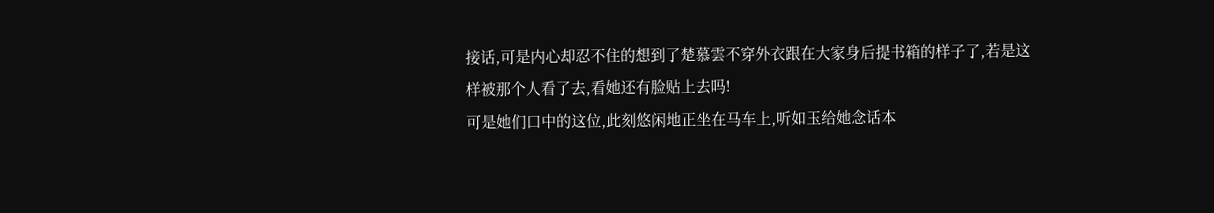接话,可是内心却忍不住的想到了楚慕雲不穿外衣跟在大家身后提书箱的样子了,若是这样被那个人看了去,看她还有脸贴上去吗!
可是她们口中的这位,此刻悠闲地正坐在马车上,听如玉给她念话本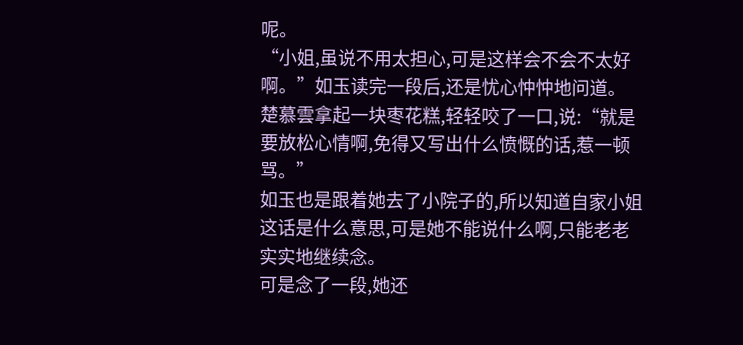呢。
“小姐,虽说不用太担心,可是这样会不会不太好啊。”如玉读完一段后,还是忧心忡忡地问道。
楚慕雲拿起一块枣花糕,轻轻咬了一口,说:“就是要放松心情啊,免得又写出什么愤慨的话,惹一顿骂。”
如玉也是跟着她去了小院子的,所以知道自家小姐这话是什么意思,可是她不能说什么啊,只能老老实实地继续念。
可是念了一段,她还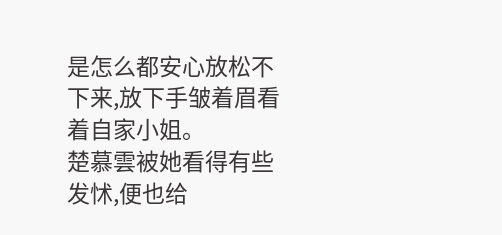是怎么都安心放松不下来,放下手皱着眉看着自家小姐。
楚慕雲被她看得有些发怵,便也给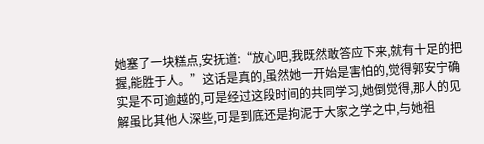她塞了一块糕点,安抚道:“放心吧,我既然敢答应下来,就有十足的把握,能胜于人。”这话是真的,虽然她一开始是害怕的,觉得郭安宁确实是不可逾越的,可是经过这段时间的共同学习,她倒觉得,那人的见解虽比其他人深些,可是到底还是拘泥于大家之学之中,与她祖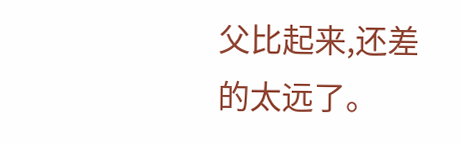父比起来,还差的太远了。